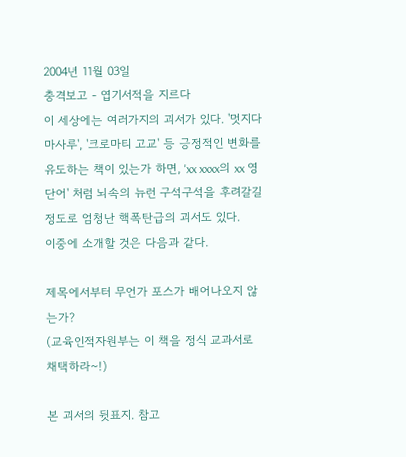2004년 11월 03일
충격보고 - 엽기서적을 지르다
이 세상에는 여러가지의 괴서가 있다. '멋지다 마사루', '크로마티 고교' 등 긍정적인 변화를 유도하는 책이 있는가 하면, 'xx xxxx의 xx 영단어' 처럼 뇌속의 뉴런 구석구석을 후려갈길 정도로 엄청난 핵폭탄급의 괴서도 있다.
이중에 소개할 것은 다음과 같다.

제목에서부터 무언가 포스가 배어나오지 않는가?
(교육인적자원부는 이 책을 정식 교과서로 채택하라~!)

본 괴서의 뒷표지. 참고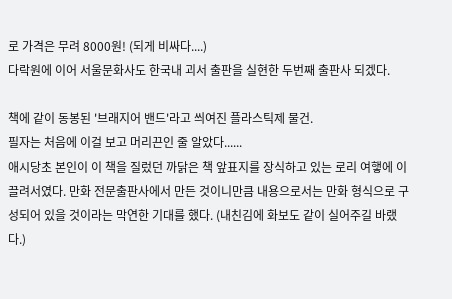로 가격은 무려 8000원! (되게 비싸다....)
다락원에 이어 서울문화사도 한국내 괴서 출판을 실현한 두번째 출판사 되겠다.

책에 같이 동봉된 '브래지어 밴드'라고 씌여진 플라스틱제 물건.
필자는 처음에 이걸 보고 머리끈인 줄 알았다......
애시당초 본인이 이 책을 질렀던 까닭은 책 앞표지를 장식하고 있는 로리 여햏에 이끌려서였다. 만화 전문출판사에서 만든 것이니만큼 내용으로서는 만화 형식으로 구성되어 있을 것이라는 막연한 기대를 했다. (내친김에 화보도 같이 실어주길 바랬다.)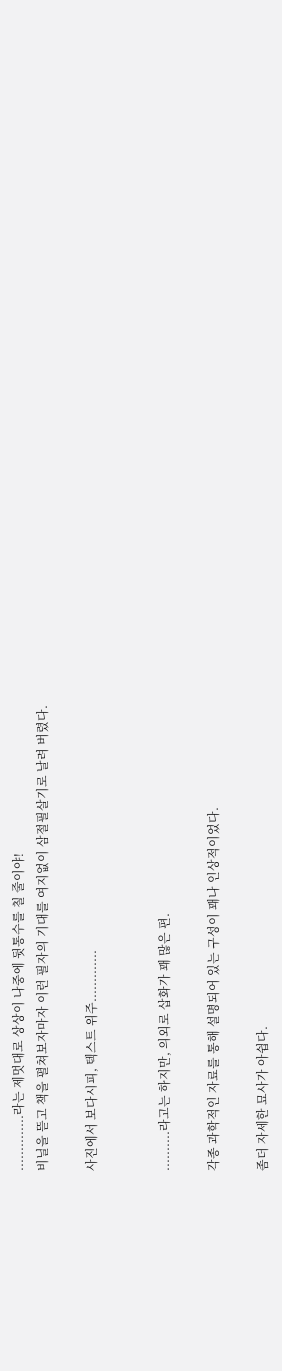..............라는 제멋대로 상상이 나중에 뒷통수를 칠 줄이야!
비닐을 뜯고 책을 펼쳐보자마자 이런 필자의 기대를 여지없이 삼절필살기로 날려 버렸다.

사진에서 보다시피, 텍스트 위주.............


..........라고는 하지만, 의외로 삽화가 꽤 많은 편.

각종 과학적인 자료를 통해 설명되어 있는 구성이 꽤나 인상적이었다.

좀더 자세한 묘사가 아쉽다.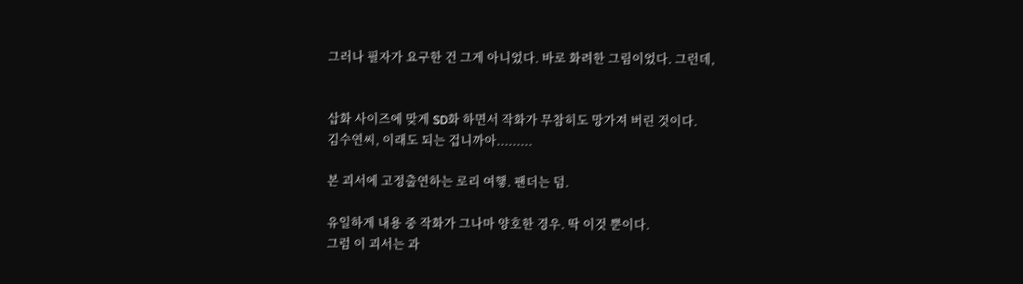그러나 필자가 요구한 건 그게 아니었다. 바로 화려한 그림이었다. 그런데,


삽화 사이즈에 맞게 SD화 하면서 작화가 무참히도 망가져 버린 것이다.
김수연씨, 이래도 되는 겁니까아.........

본 괴서에 고정출연하는 로리 여햏. 팬더는 덤.

유일하게 내용 중 작화가 그나마 양호한 경우. 딱 이것 뿐이다.
그럼 이 괴서는 과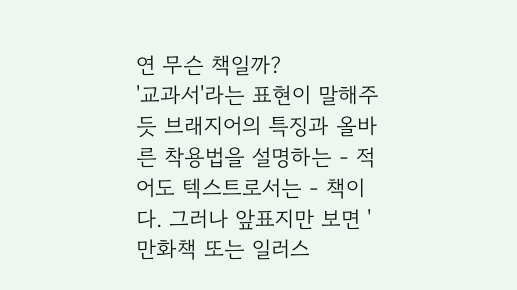연 무슨 책일까?
'교과서'라는 표현이 말해주듯 브래지어의 특징과 올바른 착용법을 설명하는 - 적어도 텍스트로서는 - 책이다. 그러나 앞표지만 보면 '만화책 또는 일러스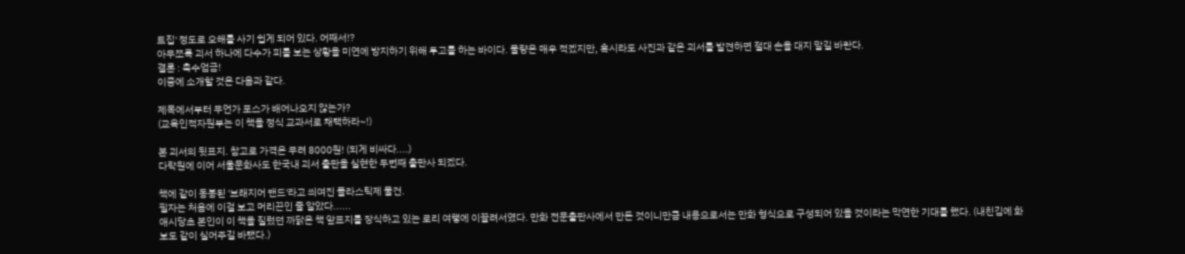트집' 정도로 오해를 사기 쉽게 되어 있다. 어째서!?
아무쪼록 괴서 하나에 다수가 피를 보는 상황을 미연에 방지하기 위해 투고를 하는 바이다. 물량은 매우 적겠지만, 혹시라도 사진과 같은 괴서를 발견하면 절대 손을 대지 말길 바란다.
결론 : 촉수엄금!
이중에 소개할 것은 다음과 같다.

제목에서부터 무언가 포스가 배어나오지 않는가?
(교육인적자원부는 이 책을 정식 교과서로 채택하라~!)

본 괴서의 뒷표지. 참고로 가격은 무려 8000원! (되게 비싸다....)
다락원에 이어 서울문화사도 한국내 괴서 출판을 실현한 두번째 출판사 되겠다.

책에 같이 동봉된 '브래지어 밴드'라고 씌여진 플라스틱제 물건.
필자는 처음에 이걸 보고 머리끈인 줄 알았다......
애시당초 본인이 이 책을 질렀던 까닭은 책 앞표지를 장식하고 있는 로리 여햏에 이끌려서였다. 만화 전문출판사에서 만든 것이니만큼 내용으로서는 만화 형식으로 구성되어 있을 것이라는 막연한 기대를 했다. (내친김에 화보도 같이 실어주길 바랬다.)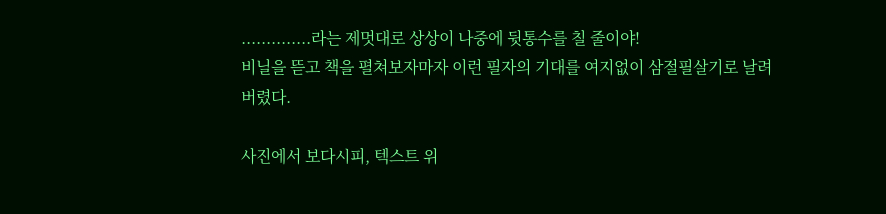..............라는 제멋대로 상상이 나중에 뒷통수를 칠 줄이야!
비닐을 뜯고 책을 펼쳐보자마자 이런 필자의 기대를 여지없이 삼절필살기로 날려 버렸다.

사진에서 보다시피, 텍스트 위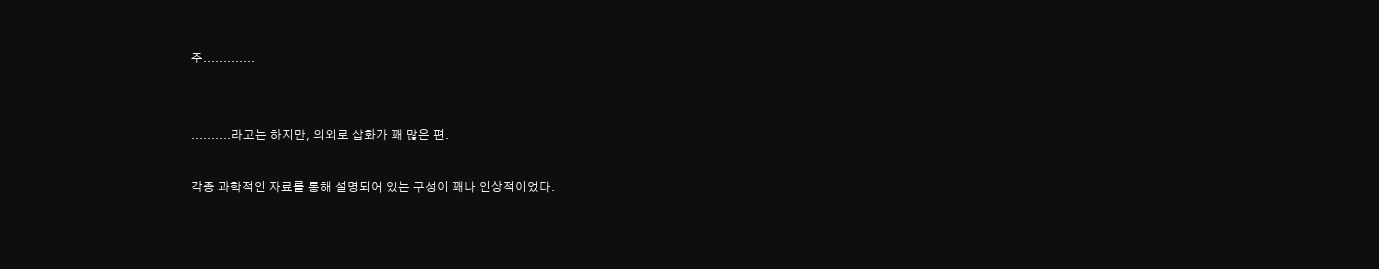주.............


..........라고는 하지만, 의외로 삽화가 꽤 많은 편.

각종 과학적인 자료를 통해 설명되어 있는 구성이 꽤나 인상적이었다.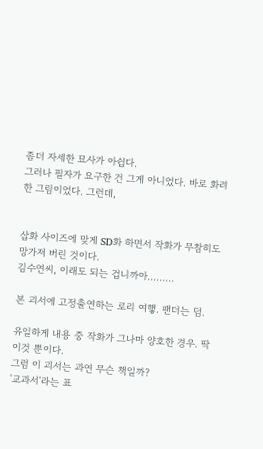좀더 자세한 묘사가 아쉽다.
그러나 필자가 요구한 건 그게 아니었다. 바로 화려한 그림이었다. 그런데,


삽화 사이즈에 맞게 SD화 하면서 작화가 무참히도 망가져 버린 것이다.
김수연씨, 이래도 되는 겁니까아.........

본 괴서에 고정출연하는 로리 여햏. 팬더는 덤.

유일하게 내용 중 작화가 그나마 양호한 경우. 딱 이것 뿐이다.
그럼 이 괴서는 과연 무슨 책일까?
'교과서'라는 표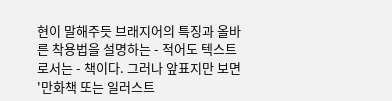현이 말해주듯 브래지어의 특징과 올바른 착용법을 설명하는 - 적어도 텍스트로서는 - 책이다. 그러나 앞표지만 보면 '만화책 또는 일러스트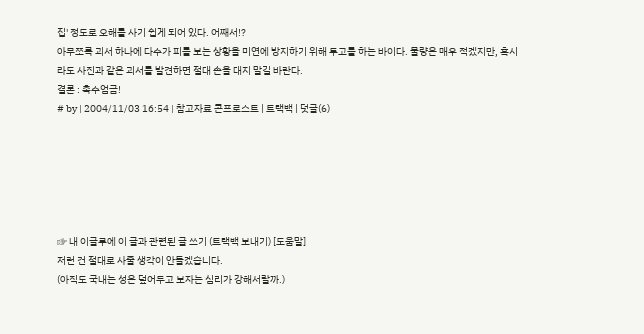집' 정도로 오해를 사기 쉽게 되어 있다. 어째서!?
아무쪼록 괴서 하나에 다수가 피를 보는 상황을 미연에 방지하기 위해 투고를 하는 바이다. 물량은 매우 적겠지만, 혹시라도 사진과 같은 괴서를 발견하면 절대 손을 대지 말길 바란다.
결론 : 촉수엄금!
# by | 2004/11/03 16:54 | 참고자료 콘프로스트 | 트랙백 | 덧글(6)






☞ 내 이글루에 이 글과 관련된 글 쓰기 (트랙백 보내기) [도움말]
저런 건 절대로 사줄 생각이 안들겠습니다.
(아직도 국내는 성은 덮어두고 보자는 심리가 강해서랄까.)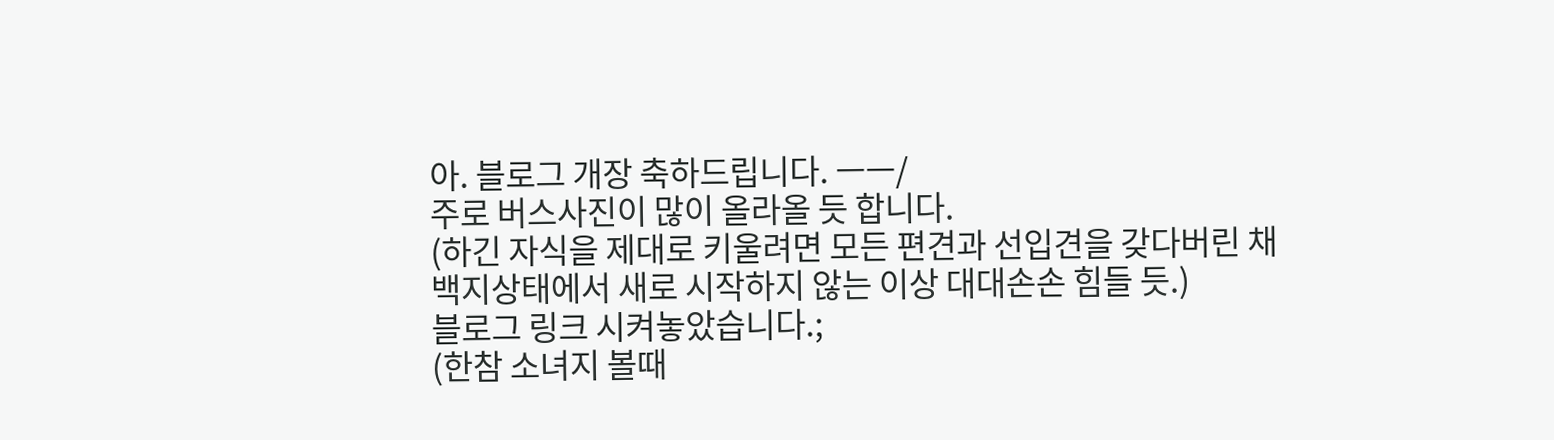아. 블로그 개장 축하드립니다. ㅡㅡ/
주로 버스사진이 많이 올라올 듯 합니다.
(하긴 자식을 제대로 키울려면 모든 편견과 선입견을 갖다버린 채 백지상태에서 새로 시작하지 않는 이상 대대손손 힘들 듯.)
블로그 링크 시켜놓았습니다.;
(한참 소녀지 볼때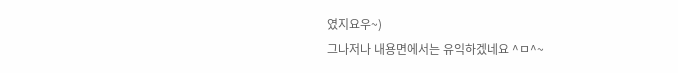였지요우~)
그나저나 내용면에서는 유익하겠네요 ^ㅁ^~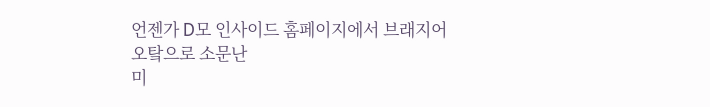언젠가 D모 인사이드 홈페이지에서 브래지어 오탘으로 소문난
미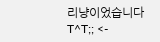리냥이었습니다 T^T;; <-